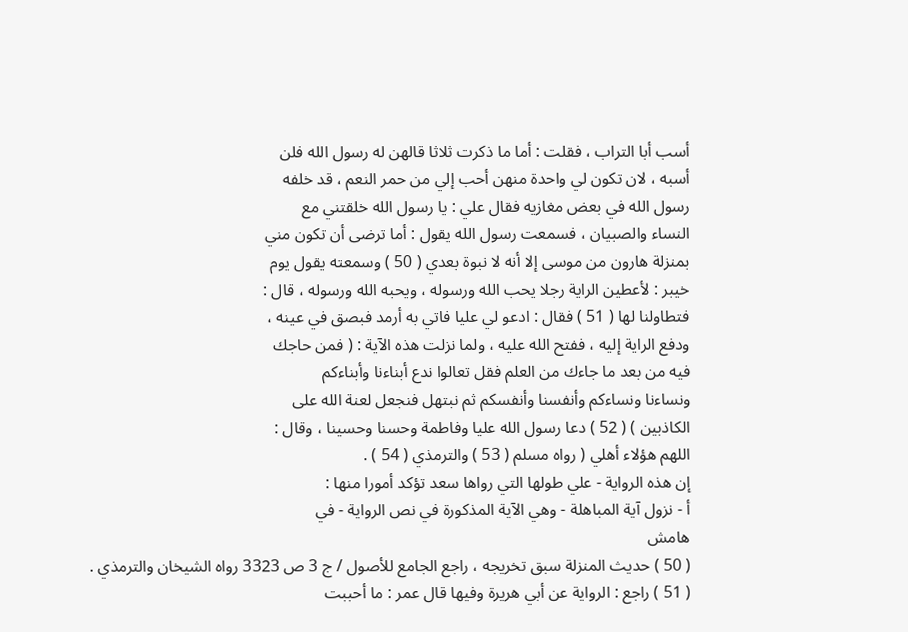أسب أبا التراب ، فقلت : أما ما ذكرت ثلاثا قالهن له رسول الله فلن
أسبه ، لان تكون لي واحدة منهن أحب إلي من حمر النعم ، قد خلفه
رسول الله في بعض مغازيه فقال علي : يا رسول الله خلقتني مع
النساء والصبيان ، فسمعت رسول الله يقول : أما ترضى أن تكون مني
بمنزلة هارون من موسى إلا أنه لا نبوة بعدي ( 50 ) وسمعته يقول يوم
خيبر : لأعطين الراية رجلا يحب الله ورسوله ، ويحبه الله ورسوله ، قال :
فتطاولنا لها ( 51 ) فقال : ادعو لي عليا فاتي به أرمد فبصق في عينه ،
ودفع الراية إليه ، ففتح الله عليه ، ولما نزلت هذه الآية : ( فمن حاجك
فيه من بعد ما جاءك من العلم فقل تعالوا ندع أبناءنا وأبناءكم
ونساءنا ونساءكم وأنفسنا وأنفسكم ثم نبتهل فنجعل لعنة الله على
الكاذبين ) ( 52 ) دعا رسول الله عليا وفاطمة وحسنا وحسينا ، وقال :
اللهم هؤلاء أهلي ( رواه مسلم ( 53 ) والترمذي ( 54 ) .
إن هذه الرواية - علي طولها التي رواها سعد تؤكد أمورا منها :
أ - نزول آية المباهلة - وهي الآية المذكورة في نص الرواية - في
هامش
( 50 ) حديث المنزلة سبق تخريجه ، راجع الجامع للأصول / ج 3 ص 3323 رواه الشيخان والترمذي .
( 51 ) راجع : الرواية عن أبي هريرة وفيها قال عمر : ما أحببت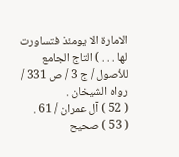الامارة الا يومئذ فتساورت
لها . . . ) التاج الجامع للأصول / ج 3 / ص 331 / رواه الشيخان .
( 52 ) آل عمران / 61 .
( 53 ) صحيح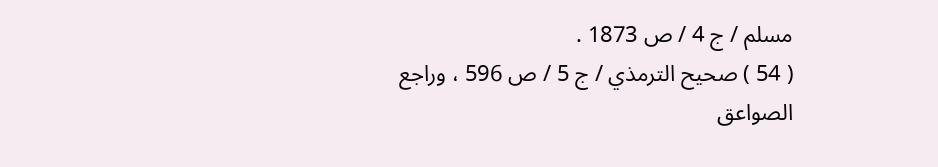مسلم / ج 4 / ص 1873 .
( 54 ) صحيح الترمذي / ج 5 / ص 596 ، وراجع الصواعق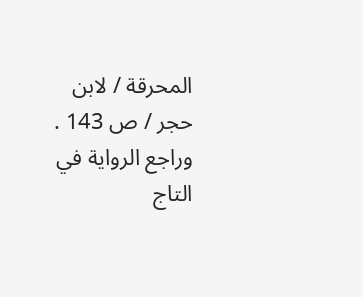المحرقة / لابن حجر / ص 143 .
وراجع الرواية في التاج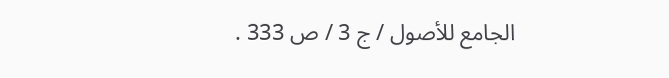الجامع للأصول / ج 3 / ص 333 .